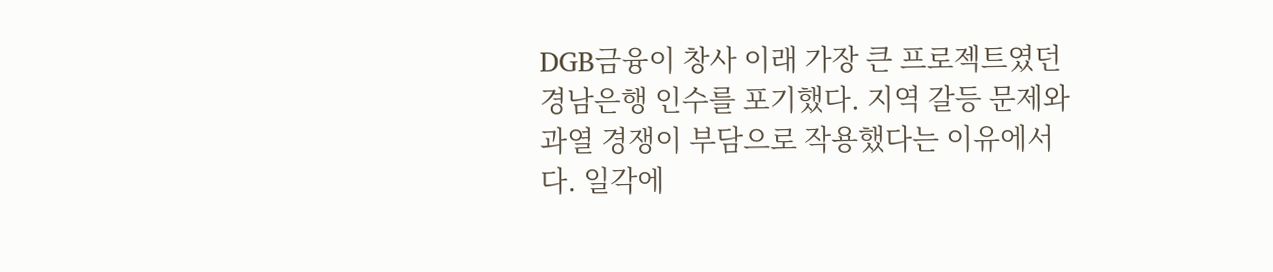DGB금융이 창사 이래 가장 큰 프로젝트였던 경남은행 인수를 포기했다. 지역 갈등 문제와 과열 경쟁이 부담으로 작용했다는 이유에서다. 일각에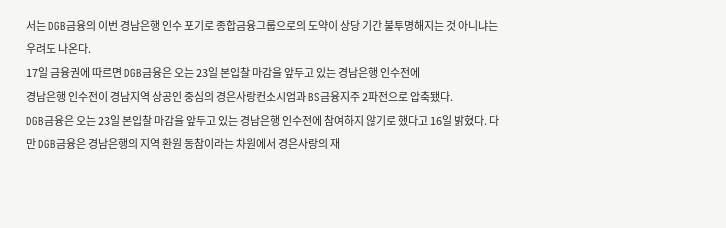서는 DGB금융의 이번 경남은행 인수 포기로 종합금융그룹으로의 도약이 상당 기간 불투명해지는 것 아니냐는 우려도 나온다.
17일 금융권에 따르면 DGB금융은 오는 23일 본입찰 마감을 앞두고 있는 경남은행 인수전에
경남은행 인수전이 경남지역 상공인 중심의 경은사랑컨소시엄과 BS금융지주 2파전으로 압축됐다.
DGB금융은 오는 23일 본입찰 마감을 앞두고 있는 경남은행 인수전에 참여하지 않기로 했다고 16일 밝혔다. 다만 DGB금융은 경남은행의 지역 환원 동참이라는 차원에서 경은사랑의 재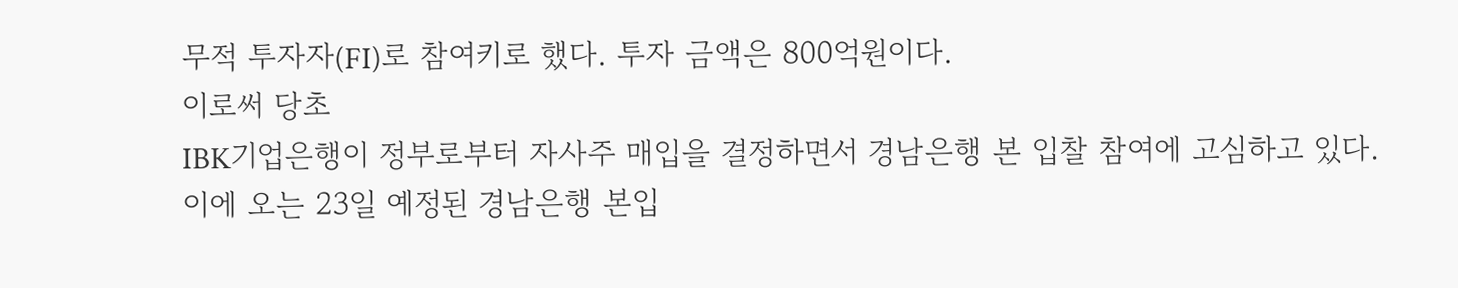무적 투자자(FI)로 참여키로 했다. 투자 금액은 800억원이다.
이로써 당초
IBK기업은행이 정부로부터 자사주 매입을 결정하면서 경남은행 본 입찰 참여에 고심하고 있다. 이에 오는 23일 예정된 경남은행 본입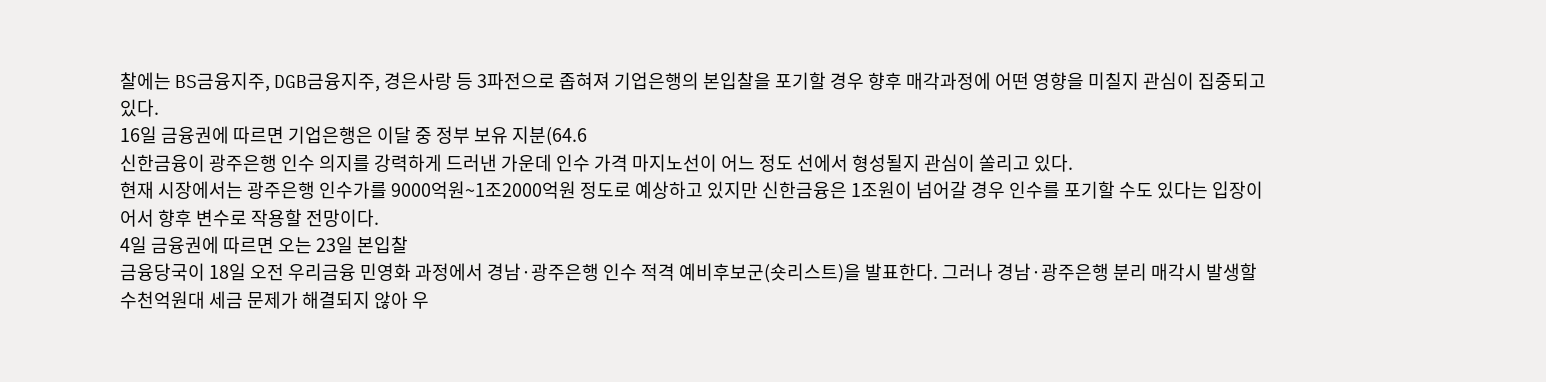찰에는 BS금융지주, DGB금융지주, 경은사랑 등 3파전으로 좁혀져 기업은행의 본입찰을 포기할 경우 향후 매각과정에 어떤 영향을 미칠지 관심이 집중되고 있다.
16일 금융권에 따르면 기업은행은 이달 중 정부 보유 지분(64.6
신한금융이 광주은행 인수 의지를 강력하게 드러낸 가운데 인수 가격 마지노선이 어느 정도 선에서 형성될지 관심이 쏠리고 있다.
현재 시장에서는 광주은행 인수가를 9000억원~1조2000억원 정도로 예상하고 있지만 신한금융은 1조원이 넘어갈 경우 인수를 포기할 수도 있다는 입장이어서 향후 변수로 작용할 전망이다.
4일 금융권에 따르면 오는 23일 본입찰
금융당국이 18일 오전 우리금융 민영화 과정에서 경남·광주은행 인수 적격 예비후보군(숏리스트)을 발표한다. 그러나 경남·광주은행 분리 매각시 발생할 수천억원대 세금 문제가 해결되지 않아 우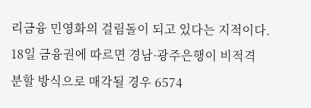리금융 민영화의 걸림돌이 되고 있다는 지적이다.
18일 금융권에 따르면 경남·광주은행이 비적격 분할 방식으로 매각될 경우 6574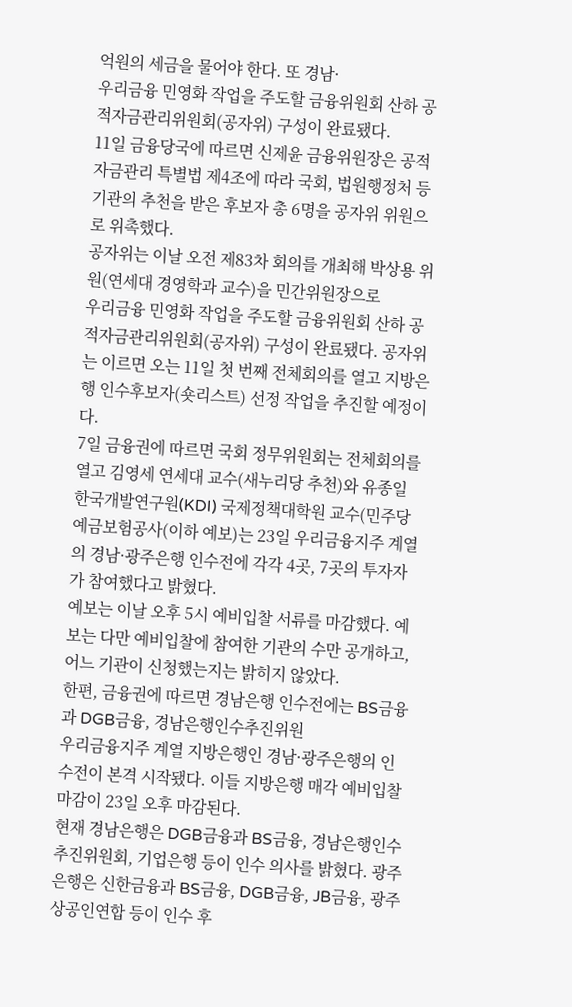억원의 세금을 물어야 한다. 또 경남·
우리금융 민영화 작업을 주도할 금융위원회 산하 공적자금관리위원회(공자위) 구성이 완료됐다.
11일 금융당국에 따르면 신제윤 금융위원장은 공적자금관리 특별법 제4조에 따라 국회, 법원행정처 등 기관의 추천을 받은 후보자 총 6명을 공자위 위원으로 위촉했다.
공자위는 이날 오전 제83차 회의를 개최해 박상용 위원(연세대 경영학과 교수)을 민간위원장으로
우리금융 민영화 작업을 주도할 금융위원회 산하 공적자금관리위원회(공자위) 구성이 완료됐다. 공자위는 이르면 오는 11일 첫 번째 전체회의를 열고 지방은행 인수후보자(숏리스트) 선정 작업을 추진할 예정이다.
7일 금융권에 따르면 국회 정무위원회는 전체회의를 열고 김영세 연세대 교수(새누리당 추천)와 유종일 한국개발연구원(KDI) 국제정책대학원 교수(민주당
예금보험공사(이하 예보)는 23일 우리금융지주 계열의 경남·광주은행 인수전에 각각 4곳, 7곳의 투자자가 참여했다고 밝혔다.
예보는 이날 오후 5시 예비입찰 서류를 마감했다. 예보는 다만 예비입찰에 참여한 기관의 수만 공개하고, 어느 기관이 신청했는지는 밝히지 않았다.
한편, 금융권에 따르면 경남은행 인수전에는 BS금융과 DGB금융, 경남은행인수추진위원
우리금융지주 계열 지방은행인 경남·광주은행의 인수전이 본격 시작됐다. 이들 지방은행 매각 예비입찰 마감이 23일 오후 마감된다.
현재 경남은행은 DGB금융과 BS금융, 경남은행인수추진위원회, 기업은행 등이 인수 의사를 밝혔다. 광주은행은 신한금융과 BS금융, DGB금융, JB금융, 광주상공인연합 등이 인수 후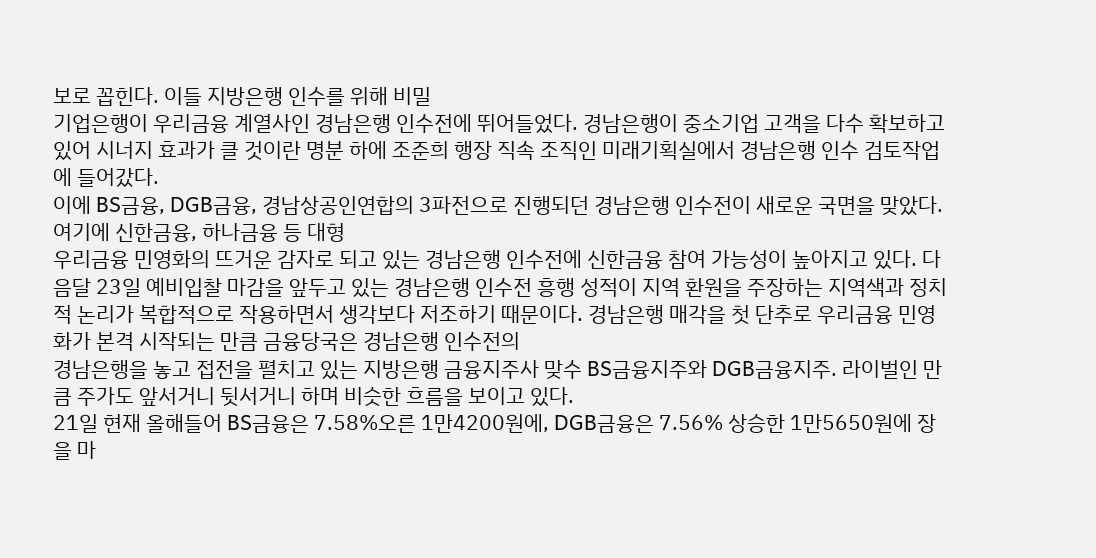보로 꼽힌다. 이들 지방은행 인수를 위해 비밀
기업은행이 우리금융 계열사인 경남은행 인수전에 뛰어들었다. 경남은행이 중소기업 고객을 다수 확보하고 있어 시너지 효과가 클 것이란 명분 하에 조준희 행장 직속 조직인 미래기획실에서 경남은행 인수 검토작업에 들어갔다.
이에 BS금융, DGB금융, 경남상공인연합의 3파전으로 진행되던 경남은행 인수전이 새로운 국면을 맞았다. 여기에 신한금융, 하나금융 등 대형
우리금융 민영화의 뜨거운 감자로 되고 있는 경남은행 인수전에 신한금융 참여 가능성이 높아지고 있다. 다음달 23일 예비입찰 마감을 앞두고 있는 경남은행 인수전 흥행 성적이 지역 환원을 주장하는 지역색과 정치적 논리가 복합적으로 작용하면서 생각보다 저조하기 때문이다. 경남은행 매각을 첫 단추로 우리금융 민영화가 본격 시작되는 만큼 금융당국은 경남은행 인수전의
경남은행을 놓고 접전을 펼치고 있는 지방은행 금융지주사 맞수 BS금융지주와 DGB금융지주. 라이벌인 만큼 주가도 앞서거니 뒷서거니 하며 비슷한 흐름을 보이고 있다.
21일 현재 올해들어 BS금융은 7.58%오른 1만4200원에, DGB금융은 7.56% 상승한 1만5650원에 장을 마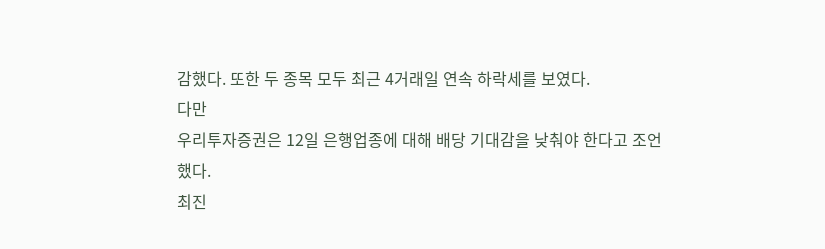감했다. 또한 두 종목 모두 최근 4거래일 연속 하락세를 보였다.
다만
우리투자증권은 12일 은행업종에 대해 배당 기대감을 낮춰야 한다고 조언했다.
최진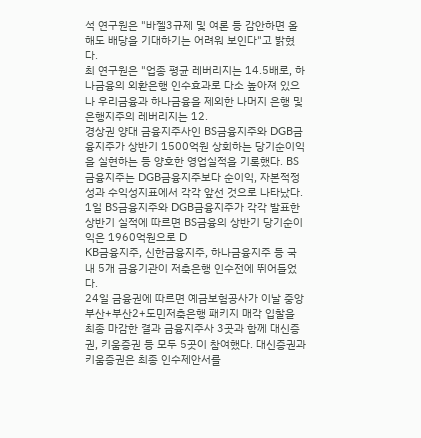석 연구원은 "바젤3규제 및 여론 등 감안하면 올해도 배당을 기대하기는 어려워 보인다"고 밝혔다.
최 연구원은 "업종 평균 레버리지는 14.5배로, 하나금융의 외환은행 인수효과로 다소 높아져 있으나 우리금융과 하나금융을 제외한 나머지 은행 및 은행지주의 레버리지는 12.
경상권 양대 금융지주사인 BS금융지주와 DGB금융지주가 상반기 1500억원 상회하는 당기순이익을 실현하는 등 양호한 영업실적을 기록했다. BS금융지주는 DGB금융지주보다 순이익, 자본적정성과 수익성지표에서 각각 앞선 것으로 나타났다.
1일 BS금융지주와 DGB금융지주가 각각 발표한 상반기 실적에 따르면 BS금융의 상반기 당기순이익은 1960억원으로 D
KB금융지주, 신한금융지주, 하나금융지주 등 국내 5개 금융기관이 저축은행 인수전에 뛰어들었다.
24일 금융권에 따르면 예금보험공사가 이날 중앙부산+부산2+도민저축은행 패키지 매각 입찰을 최종 마감한 결과 금융지주사 3곳과 함께 대신증권, 키움증권 등 모두 5곳이 참여했다. 대신증권과 키움증권은 최종 인수제안서를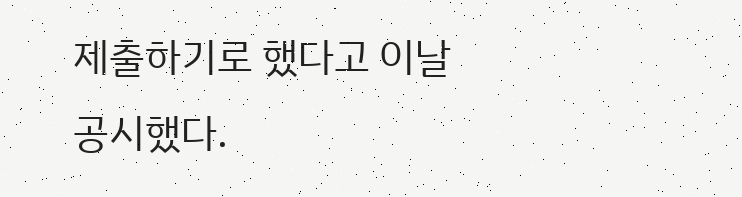제출하기로 했다고 이날 공시했다.